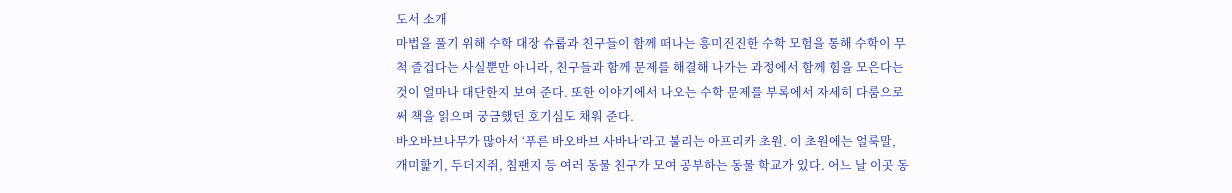도서 소개
마법을 풀기 위해 수학 대장 슈룹과 친구들이 함께 떠나는 흥미진진한 수학 모험을 통해 수학이 무척 즐겁다는 사실뿐만 아니라, 친구들과 함께 문제를 해결해 나가는 과정에서 함께 힘을 모은다는 것이 얼마나 대단한지 보여 준다. 또한 이야기에서 나오는 수학 문제를 부록에서 자세히 다룸으로써 책을 읽으며 궁금했던 호기심도 채워 준다.
바오바브나무가 많아서 ‘푸른 바오바브 사바나’라고 불리는 아프리카 초원. 이 초원에는 얼룩말, 개미핥기, 두더지쥐, 침팬지 등 여러 동물 친구가 모여 공부하는 동물 학교가 있다. 어느 날 이곳 동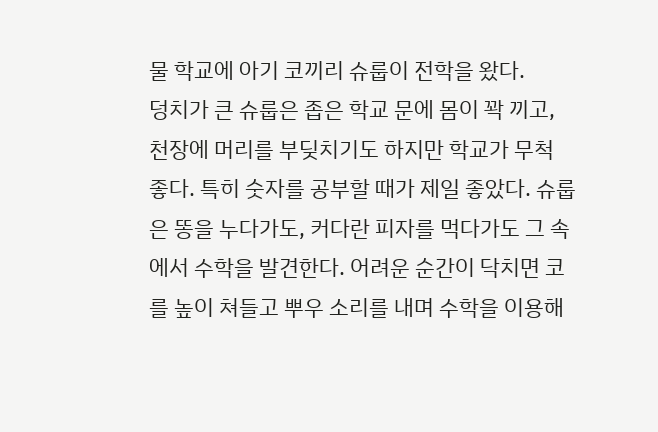물 학교에 아기 코끼리 슈룹이 전학을 왔다.
덩치가 큰 슈룹은 좁은 학교 문에 몸이 꽉 끼고, 천장에 머리를 부딪치기도 하지만 학교가 무척 좋다. 특히 숫자를 공부할 때가 제일 좋았다. 슈룹은 똥을 누다가도, 커다란 피자를 먹다가도 그 속에서 수학을 발견한다. 어려운 순간이 닥치면 코를 높이 쳐들고 뿌우 소리를 내며 수학을 이용해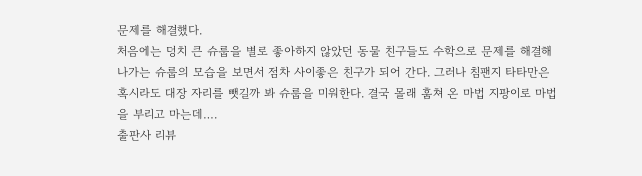문제를 해결했다.
처음에는 덩치 큰 슈룹을 별로 좋아하지 않았던 동물 친구들도 수학으로 문제를 해결해 나가는 슈룹의 모습을 보면서 점차 사이좋은 친구가 되어 간다. 그러나 침팬지 타타만은 혹시라도 대장 자리를 뺏길까 봐 슈룹을 미워한다. 결국 몰래 훔쳐 온 마법 지팡이로 마법을 부리고 마는데….
출판사 리뷰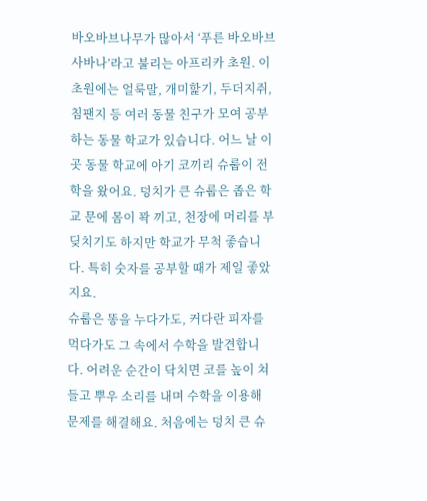바오바브나무가 많아서 ‘푸른 바오바브 사바나’라고 불리는 아프리카 초원. 이 초원에는 얼룩말, 개미핥기, 두더지쥐, 침팬지 등 여러 동물 친구가 모여 공부하는 동물 학교가 있습니다. 어느 날 이곳 동물 학교에 아기 코끼리 슈룹이 전학을 왔어요. 덩치가 큰 슈룹은 좁은 학교 문에 몸이 꽉 끼고, 천장에 머리를 부딪치기도 하지만 학교가 무척 좋습니다. 특히 숫자를 공부할 때가 제일 좋았지요.
슈룹은 똥을 누다가도, 커다란 피자를 먹다가도 그 속에서 수학을 발견합니다. 어려운 순간이 닥치면 코를 높이 쳐들고 뿌우 소리를 내며 수학을 이용해 문제를 해결해요. 처음에는 덩치 큰 슈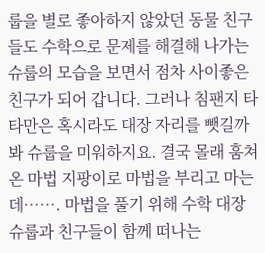룹을 별로 좋아하지 않았던 동물 친구들도 수학으로 문제를 해결해 나가는 슈룹의 모습을 보면서 점차 사이좋은 친구가 되어 갑니다. 그러나 침팬지 타타만은 혹시라도 대장 자리를 뺏길까 봐 슈룹을 미워하지요. 결국 몰래 훔쳐 온 마법 지팡이로 마법을 부리고 마는데……. 마법을 풀기 위해 수학 대장 슈룹과 친구들이 함께 떠나는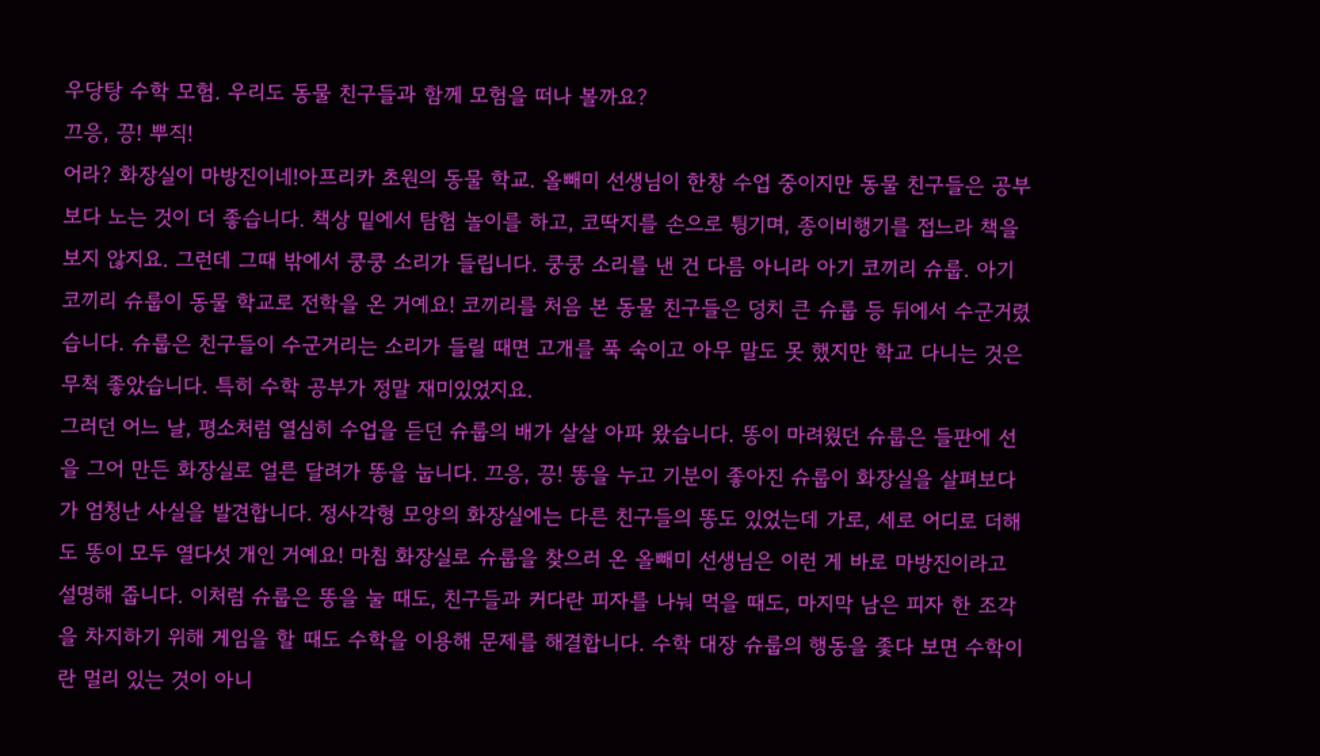우당탕 수학 모험. 우리도 동물 친구들과 함께 모험을 떠나 볼까요?
끄응, 끙! 뿌직!
어라? 화장실이 마방진이네!아프리카 초원의 동물 학교. 올빼미 선생님이 한창 수업 중이지만 동물 친구들은 공부보다 노는 것이 더 좋습니다. 책상 밑에서 탐험 놀이를 하고, 코딱지를 손으로 튕기며, 종이비행기를 접느라 책을 보지 않지요. 그런데 그때 밖에서 쿵쿵 소리가 들립니다. 쿵쿵 소리를 낸 건 다름 아니라 아기 코끼리 슈룹. 아기 코끼리 슈룹이 동물 학교로 전학을 온 거예요! 코끼리를 처음 본 동물 친구들은 덩치 큰 슈룹 등 뒤에서 수군거렸습니다. 슈룹은 친구들이 수군거리는 소리가 들릴 때면 고개를 푹 숙이고 아무 말도 못 했지만 학교 다니는 것은 무척 좋았습니다. 특히 수학 공부가 정말 재미있었지요.
그러던 어느 날, 평소처럼 열심히 수업을 듣던 슈룹의 배가 살살 아파 왔습니다. 똥이 마려웠던 슈룹은 들판에 선을 그어 만든 화장실로 얼른 달려가 똥을 눕니다. 끄응, 끙! 똥을 누고 기분이 좋아진 슈룹이 화장실을 살펴보다가 엄청난 사실을 발견합니다. 정사각형 모양의 화장실에는 다른 친구들의 똥도 있었는데 가로, 세로 어디로 더해도 똥이 모두 열다섯 개인 거예요! 마침 화장실로 슈룹을 찾으러 온 올빼미 선생님은 이런 게 바로 마방진이라고 설명해 줍니다. 이처럼 슈룹은 똥을 눌 때도, 친구들과 커다란 피자를 나눠 먹을 때도, 마지막 남은 피자 한 조각을 차지하기 위해 게임을 할 때도 수학을 이용해 문제를 해결합니다. 수학 대장 슈룹의 행동을 좇다 보면 수학이란 멀리 있는 것이 아니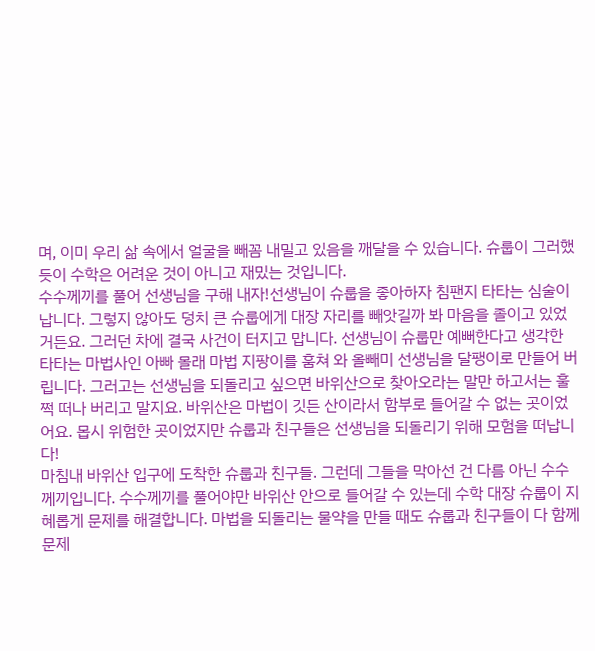며, 이미 우리 삶 속에서 얼굴을 빼꼼 내밀고 있음을 깨달을 수 있습니다. 슈룹이 그러했듯이 수학은 어려운 것이 아니고 재밌는 것입니다.
수수께끼를 풀어 선생님을 구해 내자!선생님이 슈룹을 좋아하자 침팬지 타타는 심술이 납니다. 그렇지 않아도 덩치 큰 슈룹에게 대장 자리를 빼앗길까 봐 마음을 졸이고 있었거든요. 그러던 차에 결국 사건이 터지고 맙니다. 선생님이 슈룹만 예뻐한다고 생각한 타타는 마법사인 아빠 몰래 마법 지팡이를 훔쳐 와 올빼미 선생님을 달팽이로 만들어 버립니다. 그러고는 선생님을 되돌리고 싶으면 바위산으로 찾아오라는 말만 하고서는 훌쩍 떠나 버리고 말지요. 바위산은 마법이 깃든 산이라서 함부로 들어갈 수 없는 곳이었어요. 몹시 위험한 곳이었지만 슈룹과 친구들은 선생님을 되돌리기 위해 모험을 떠납니다!
마침내 바위산 입구에 도착한 슈룹과 친구들. 그런데 그들을 막아선 건 다름 아닌 수수께끼입니다. 수수께끼를 풀어야만 바위산 안으로 들어갈 수 있는데 수학 대장 슈룹이 지혜롭게 문제를 해결합니다. 마법을 되돌리는 물약을 만들 때도 슈룹과 친구들이 다 함께 문제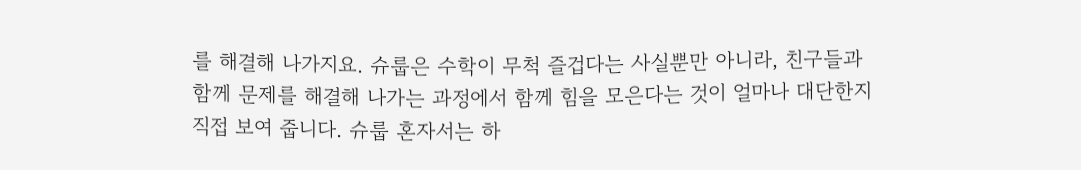를 해결해 나가지요. 슈룹은 수학이 무척 즐겁다는 사실뿐만 아니라, 친구들과 함께 문제를 해결해 나가는 과정에서 함께 힘을 모은다는 것이 얼마나 대단한지 직접 보여 줍니다. 슈룹 혼자서는 하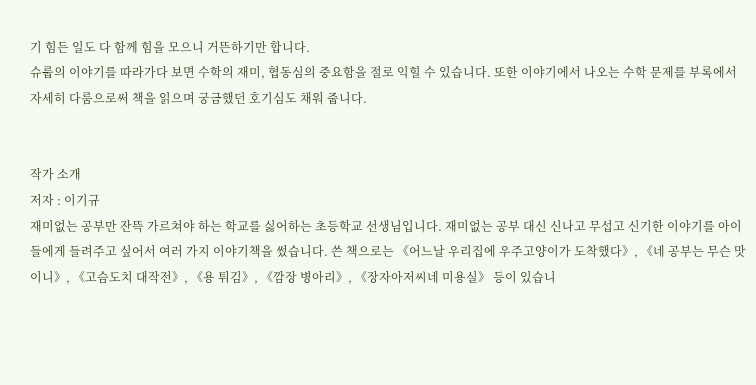기 힘든 일도 다 함께 힘을 모으니 거뜬하기만 합니다.
슈룹의 이야기를 따라가다 보면 수학의 재미, 협동심의 중요함을 절로 익힐 수 있습니다. 또한 이야기에서 나오는 수학 문제를 부록에서 자세히 다룸으로써 책을 읽으며 궁금했던 호기심도 채워 줍니다.


작가 소개
저자 : 이기규
재미없는 공부만 잔뜩 가르쳐야 하는 학교를 싫어하는 초등학교 선생님입니다. 재미없는 공부 대신 신나고 무섭고 신기한 이야기를 아이들에게 들려주고 싶어서 여러 가지 이야기책을 썼습니다. 쓴 책으로는 《어느날 우리집에 우주고양이가 도착했다》, 《네 공부는 무슨 맛이니》, 《고슴도치 대작전》, 《용 튀김》, 《깜장 병아리》, 《장자아저씨네 미용실》 등이 있습니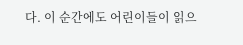다. 이 순간에도 어린이들이 읽으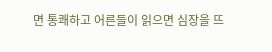면 통쾌하고 어른들이 읽으면 심장을 뜨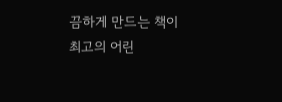끔하게 만드는 책이 최고의 어린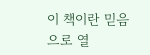이 책이란 믿음으로 열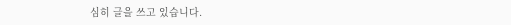심히 글을 쓰고 있습니다.